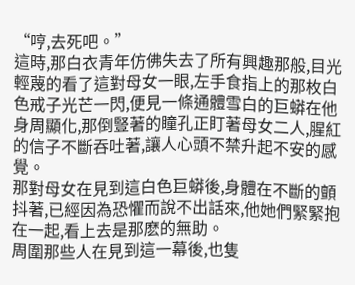“哼,去死吧。”
這時,那白衣青年仿佛失去了所有興趣那般,目光輕蔑的看了這對母女一眼,左手食指上的那枚白色戒子光芒一閃,便見一條通體雪白的巨蟒在他身周顯化,那倒豎著的瞳孔正盯著母女二人,腥紅的信子不斷吞吐著,讓人心頭不禁升起不安的感覺。
那對母女在見到這白色巨蟒後,身體在不斷的顫抖著,已經因為恐懼而說不出話來,他她們緊緊抱在一起,看上去是那麽的無助。
周圍那些人在見到這一幕後,也隻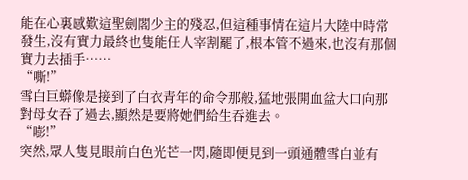能在心裏感歎這聖劍閣少主的殘忍,但這種事情在這片大陸中時常發生,沒有實力最終也隻能任人宰割罷了,根本管不過來,也沒有那個實力去插手……
“嘶!”
雪白巨蟒像是接到了白衣青年的命令那般,猛地張開血盆大口向那對母女吞了過去,顯然是要將她們給生吞進去。
“嘭!”
突然,眾人隻見眼前白色光芒一閃,隨即便見到一頭通體雪白並有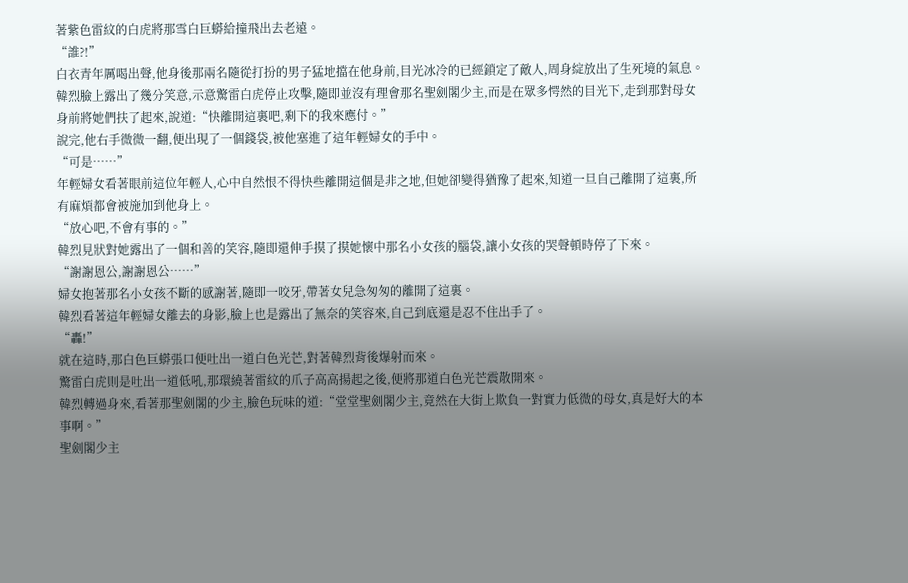著紫色雷紋的白虎將那雪白巨蟒給撞飛出去老遠。
“誰?!”
白衣青年厲喝出聲,他身後那兩名隨從打扮的男子猛地擋在他身前,目光冰冷的已經鎖定了敵人,周身綻放出了生死境的氣息。
韓烈臉上露出了幾分笑意,示意驚雷白虎停止攻擊,隨即並沒有理會那名聖劍閣少主,而是在眾多愕然的目光下,走到那對母女身前將她們扶了起來,說道:“快離開這裏吧,剩下的我來應付。”
說完,他右手微微一翻,便出現了一個錢袋,被他塞進了這年輕婦女的手中。
“可是……”
年輕婦女看著眼前這位年輕人,心中自然恨不得快些離開這個是非之地,但她卻變得猶豫了起來,知道一旦自己離開了這裏,所有麻煩都會被施加到他身上。
“放心吧,不會有事的。”
韓烈見狀對她露出了一個和善的笑容,隨即還伸手摸了摸她懷中那名小女孩的腦袋,讓小女孩的哭聲頓時停了下來。
“謝謝恩公,謝謝恩公……”
婦女抱著那名小女孩不斷的感謝著,隨即一咬牙,帶著女兒急匆匆的離開了這裏。
韓烈看著這年輕婦女離去的身影,臉上也是露出了無奈的笑容來,自己到底還是忍不住出手了。
“轟!”
就在這時,那白色巨蟒張口便吐出一道白色光芒,對著韓烈背後爆射而來。
驚雷白虎則是吐出一道低吼,那環繞著雷紋的爪子高高揚起之後,便將那道白色光芒震散開來。
韓烈轉過身來,看著那聖劍閣的少主,臉色玩味的道:“堂堂聖劍閣少主,竟然在大街上欺負一對實力低微的母女,真是好大的本事啊。”
聖劍閣少主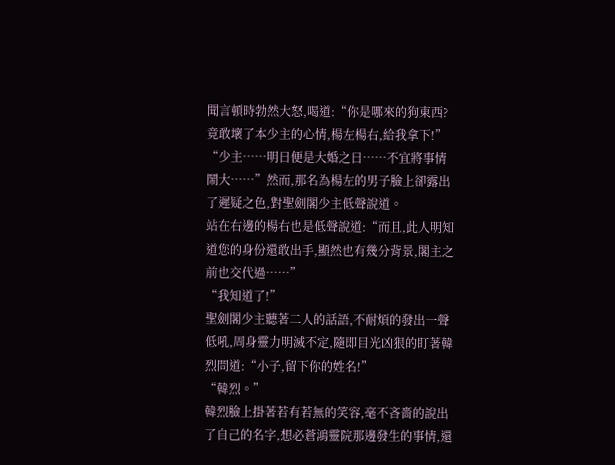聞言頓時勃然大怒,喝道:“你是哪來的狗東西?竟敢壞了本少主的心情,楊左楊右,給我拿下!”
“少主……明日便是大婚之日……不宜將事情鬧大……”然而,那名為楊左的男子臉上卻露出了遲疑之色,對聖劍閣少主低聲說道。
站在右邊的楊右也是低聲說道:“而且,此人明知道您的身份還敢出手,顯然也有幾分背景,閣主之前也交代過……”
“我知道了!”
聖劍閣少主聽著二人的話語,不耐煩的發出一聲低吼,周身靈力明滅不定,隨即目光凶狠的盯著韓烈問道:“小子,留下你的姓名!”
“韓烈。”
韓烈臉上掛著若有若無的笑容,毫不吝嗇的說出了自己的名字,想必蒼鴻靈院那邊發生的事情,還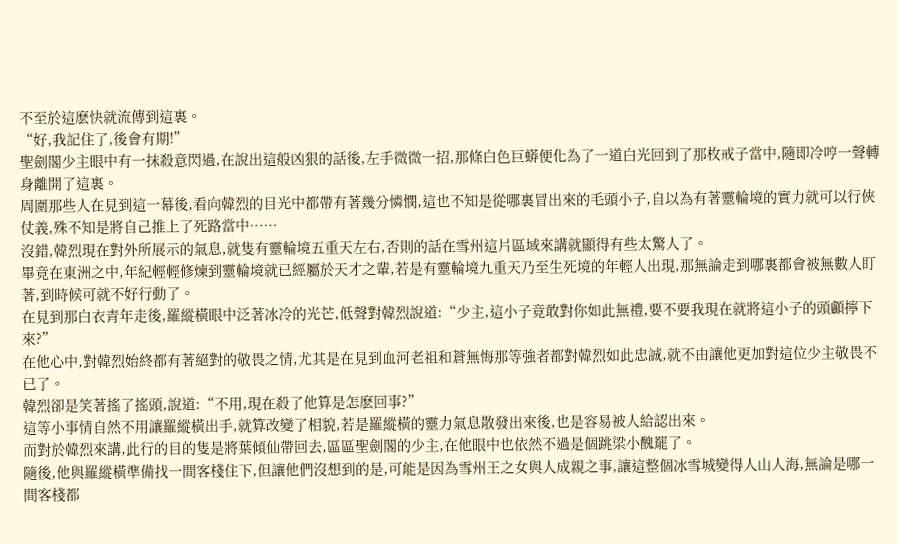不至於這麽快就流傳到這裏。
“好,我記住了,後會有期!”
聖劍閣少主眼中有一抹殺意閃過,在說出這般凶狠的話後,左手微微一招,那條白色巨蟒便化為了一道白光回到了那枚戒子當中,隨即冷哼一聲轉身離開了這裏。
周圍那些人在見到這一幕後,看向韓烈的目光中都帶有著幾分憐憫,這也不知是從哪裏冒出來的毛頭小子,自以為有著靈輪境的實力就可以行俠仗義,殊不知是將自己推上了死路當中……
沒錯,韓烈現在對外所展示的氣息,就隻有靈輪境五重天左右,否則的話在雪州這片區域來講就顯得有些太驚人了。
畢竟在東洲之中,年紀輕輕修煉到靈輪境就已經屬於天才之輩,若是有靈輪境九重天乃至生死境的年輕人出現,那無論走到哪裏都會被無數人盯著,到時候可就不好行動了。
在見到那白衣青年走後,羅縱橫眼中泛著冰冷的光芒,低聲對韓烈說道:“少主,這小子竟敢對你如此無禮,要不要我現在就將這小子的頭顱擰下來?”
在他心中,對韓烈始終都有著絕對的敬畏之情,尤其是在見到血河老祖和蒼無悔那等強者都對韓烈如此忠誠,就不由讓他更加對這位少主敬畏不已了。
韓烈卻是笑著搖了搖頭,說道:“不用,現在殺了他算是怎麽回事?”
這等小事情自然不用讓羅縱橫出手,就算改變了相貌,若是羅縱橫的靈力氣息散發出來後,也是容易被人給認出來。
而對於韓烈來講,此行的目的隻是將葉傾仙帶回去,區區聖劍閣的少主,在他眼中也依然不過是個跳梁小醜罷了。
隨後,他與羅縱橫準備找一間客棧住下,但讓他們沒想到的是,可能是因為雪州王之女與人成親之事,讓這整個冰雪城變得人山人海,無論是哪一間客棧都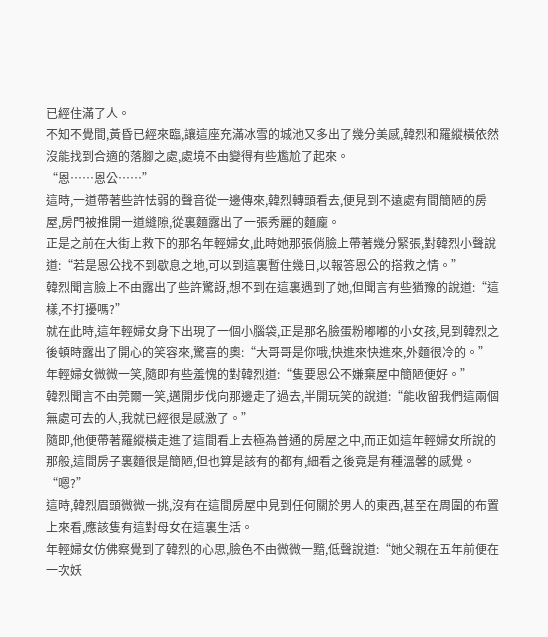已經住滿了人。
不知不覺間,黃昏已經來臨,讓這座充滿冰雪的城池又多出了幾分美感,韓烈和羅縱橫依然沒能找到合適的落腳之處,處境不由變得有些尷尬了起來。
“恩……恩公……”
這時,一道帶著些許怯弱的聲音從一邊傳來,韓烈轉頭看去,便見到不遠處有間簡陋的房屋,房門被推開一道縫隙,從裏麵露出了一張秀麗的麵龐。
正是之前在大街上救下的那名年輕婦女,此時她那張俏臉上帶著幾分緊張,對韓烈小聲說道:“若是恩公找不到歇息之地,可以到這裏暫住幾日,以報答恩公的搭救之情。”
韓烈聞言臉上不由露出了些許驚訝,想不到在這裏遇到了她,但聞言有些猶豫的說道:“這樣,不打擾嗎?”
就在此時,這年輕婦女身下出現了一個小腦袋,正是那名臉蛋粉嘟嘟的小女孩,見到韓烈之後頓時露出了開心的笑容來,驚喜的奧:“大哥哥是你哦,快進來快進來,外麵很冷的。”
年輕婦女微微一笑,隨即有些羞愧的對韓烈道:“隻要恩公不嫌棄屋中簡陋便好。”
韓烈聞言不由莞爾一笑,邁開步伐向那邊走了過去,半開玩笑的說道:“能收留我們這兩個無處可去的人,我就已經很是感激了。”
隨即,他便帶著羅縱橫走進了這間看上去極為普通的房屋之中,而正如這年輕婦女所說的那般,這間房子裏麵很是簡陋,但也算是該有的都有,細看之後竟是有種溫馨的感覺。
“嗯?”
這時,韓烈眉頭微微一挑,沒有在這間房屋中見到任何關於男人的東西,甚至在周圍的布置上來看,應該隻有這對母女在這裏生活。
年輕婦女仿佛察覺到了韓烈的心思,臉色不由微微一黯,低聲說道:“她父親在五年前便在一次妖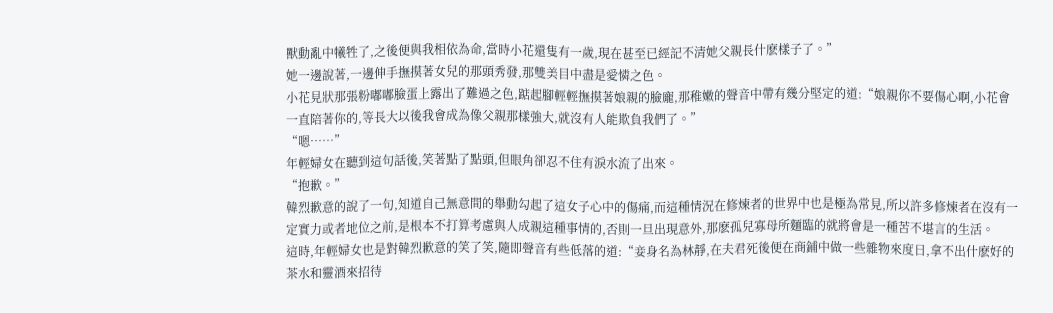獸動亂中犧牲了,之後便與我相依為命,當時小花還隻有一歲,現在甚至已經記不清她父親長什麽樣子了。”
她一邊說著,一邊伸手撫摸著女兒的那頭秀發,那雙美目中盡是愛憐之色。
小花見狀那張粉嘟嘟臉蛋上露出了難過之色,踮起腳輕輕撫摸著娘親的臉龐,那稚嫩的聲音中帶有幾分堅定的道:“娘親你不要傷心啊,小花會一直陪著你的,等長大以後我會成為像父親那樣強大,就沒有人能欺負我們了。”
“嗯……”
年輕婦女在聽到這句話後,笑著點了點頭,但眼角卻忍不住有淚水流了出來。
“抱歉。”
韓烈歉意的說了一句,知道自己無意間的舉動勾起了這女子心中的傷痛,而這種情況在修煉者的世界中也是極為常見,所以許多修煉者在沒有一定實力或者地位之前,是根本不打算考慮與人成親這種事情的,否則一旦出現意外,那麽孤兒寡母所麵臨的就將會是一種苦不堪言的生活。
這時,年輕婦女也是對韓烈歉意的笑了笑,隨即聲音有些低落的道:“妾身名為林靜,在夫君死後便在商鋪中做一些雜物來度日,拿不出什麽好的茶水和靈酒來招待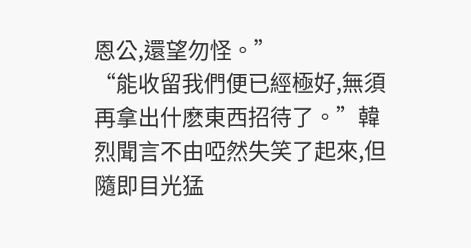恩公,還望勿怪。”
“能收留我們便已經極好,無須再拿出什麽東西招待了。”韓烈聞言不由啞然失笑了起來,但隨即目光猛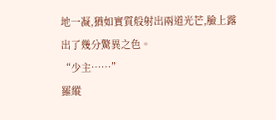地一凝,猶如實質般射出兩道光芒,臉上露出了幾分驚異之色。
“少主……”
羅縱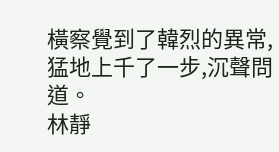橫察覺到了韓烈的異常,猛地上千了一步,沉聲問道。
林靜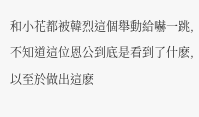和小花都被韓烈這個舉動給嚇一跳,不知道這位恩公到底是看到了什麽,以至於做出這麽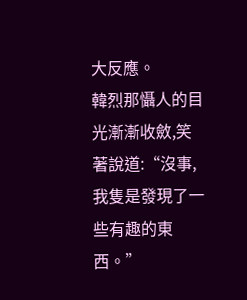大反應。
韓烈那懾人的目光漸漸收斂,笑著說道:“沒事,我隻是發現了一些有趣的東西。”